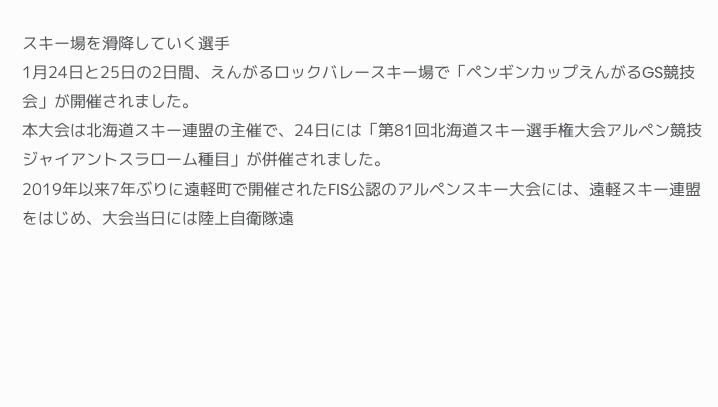スキー場を滑降していく選手
1月24日と25日の2日間、えんがるロックバレースキー場で「ペンギンカップえんがるGS競技会」が開催されました。
本大会は北海道スキー連盟の主催で、24日には「第81回北海道スキー選手権大会アルペン競技ジャイアントスラローム種目」が併催されました。
2019年以来7年ぶりに遠軽町で開催されたFIS公認のアルペンスキー大会には、遠軽スキー連盟をはじめ、大会当日には陸上自衛隊遠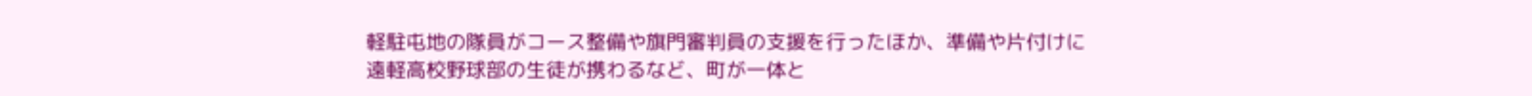軽駐屯地の隊員がコース整備や旗門審判員の支援を行ったほか、準備や片付けに遠軽高校野球部の生徒が携わるなど、町が一体と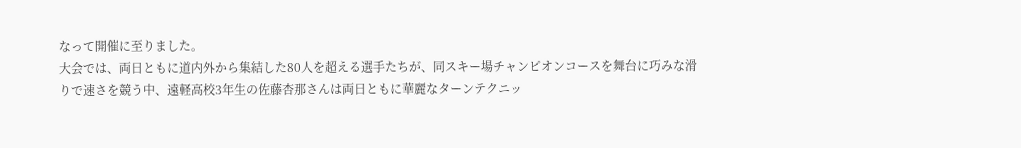なって開催に至りました。
大会では、両日ともに道内外から集結した80人を超える選手たちが、同スキー場チャンピオンコースを舞台に巧みな滑りで速さを競う中、遠軽高校3年生の佐藤杏那さんは両日ともに華麗なターンテクニッ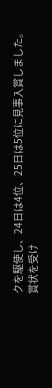クを駆使し、24日は4位、25日は5位に見事入賞しました。
賞状を受け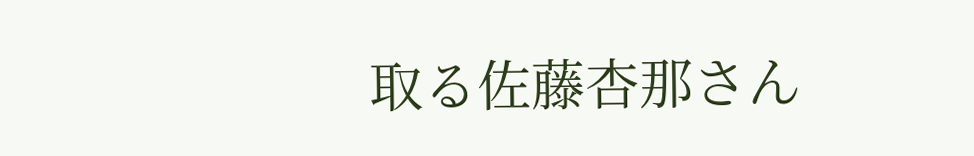取る佐藤杏那さん